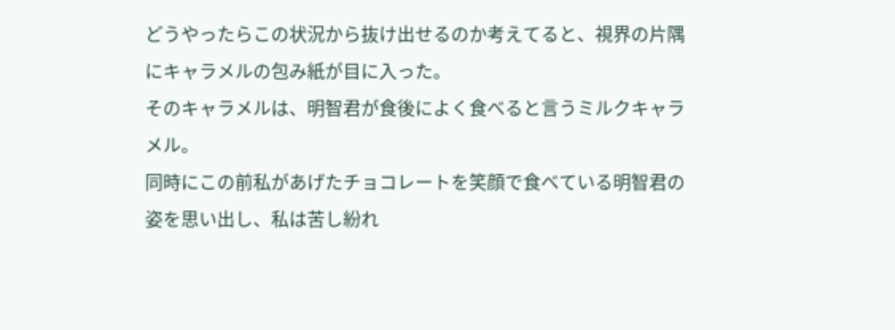どうやったらこの状況から抜け出せるのか考えてると、視界の片隅にキャラメルの包み紙が目に入った。
そのキャラメルは、明智君が食後によく食べると言うミルクキャラメル。
同時にこの前私があげたチョコレートを笑顔で食べている明智君の姿を思い出し、私は苦し紛れ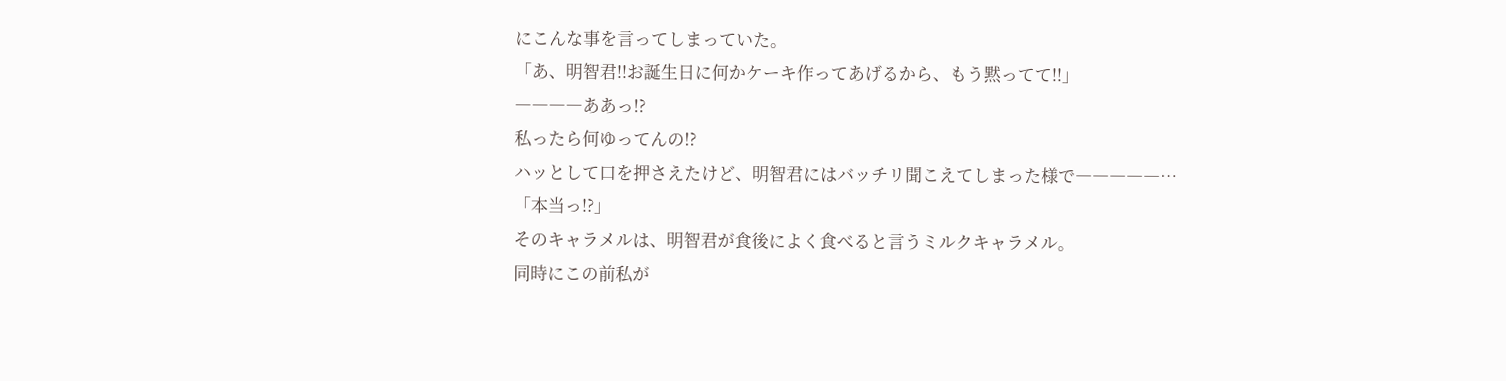にこんな事を言ってしまっていた。
「あ、明智君!!お誕生日に何かケーキ作ってあげるから、もう黙ってて!!」
――――ああっ!?
私ったら何ゆってんの!?
ハッとして口を押さえたけど、明智君にはバッチリ聞こえてしまった様で―――――…
「本当っ!?」
そのキャラメルは、明智君が食後によく食べると言うミルクキャラメル。
同時にこの前私が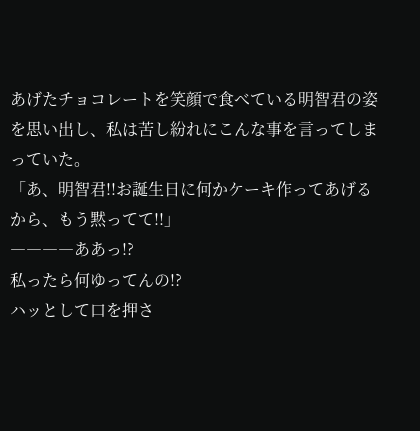あげたチョコレートを笑顔で食べている明智君の姿を思い出し、私は苦し紛れにこんな事を言ってしまっていた。
「あ、明智君!!お誕生日に何かケーキ作ってあげるから、もう黙ってて!!」
――――ああっ!?
私ったら何ゆってんの!?
ハッとして口を押さ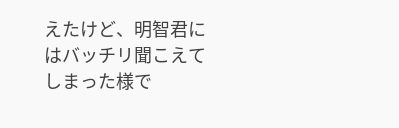えたけど、明智君にはバッチリ聞こえてしまった様で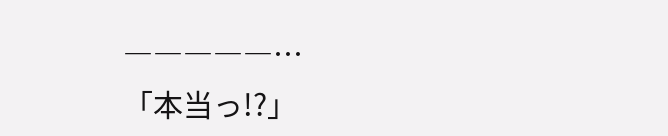―――――…
「本当っ!?」